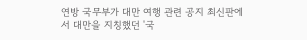연방 국무부가 대만 여행 관련 공지 최신판에서 대만을 지칭했던 '국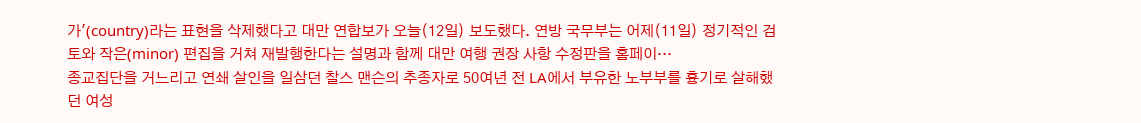가'(country)라는 표현을 삭제했다고 대만 연합보가 오늘(12일) 보도했다. 연방 국무부는 어제(11일) 정기적인 검토와 작은(minor) 편집을 거쳐 재발행한다는 설명과 함께 대만 여행 권장 사항 수정판을 홈페이…
종교집단을 거느리고 연쇄 살인을 일삼던 찰스 맨슨의 추종자로 50여년 전 LA에서 부유한 노부부를 흉기로 살해했던 여성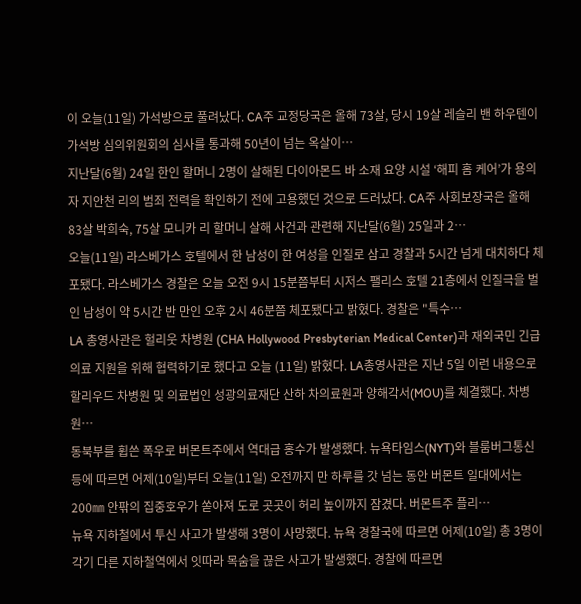이 오늘(11일) 가석방으로 풀려났다. CA주 교정당국은 올해 73살, 당시 19살 레슬리 밴 하우텐이 가석방 심의위원회의 심사를 통과해 50년이 넘는 옥살이…
지난달(6월) 24일 한인 할머니 2명이 살해된 다이아몬드 바 소재 요양 시설 ‘해피 홈 케어’가 용의자 지안천 리의 범죄 전력을 확인하기 전에 고용했던 것으로 드러났다. CA주 사회보장국은 올해 83살 박희숙, 75살 모니카 리 할머니 살해 사건과 관련해 지난달(6월) 25일과 2…
오늘(11일) 라스베가스 호텔에서 한 남성이 한 여성을 인질로 삼고 경찰과 5시간 넘게 대치하다 체포됐다. 라스베가스 경찰은 오늘 오전 9시 15분쯤부터 시저스 팰리스 호텔 21층에서 인질극을 벌인 남성이 약 5시간 반 만인 오후 2시 46분쯤 체포됐다고 밝혔다. 경찰은 "특수…
LA 총영사관은 헐리웃 차병원 (CHA Hollywood Presbyterian Medical Center)과 재외국민 긴급 의료 지원을 위해 협력하기로 했다고 오늘 (11일) 밝혔다. LA총영사관은 지난 5일 이런 내용으로 할리우드 차병원 및 의료법인 성광의료재단 산하 차의료원과 양해각서(MOU)를 체결했다. 차병원…
동북부를 휩쓴 폭우로 버몬트주에서 역대급 홍수가 발생했다. 뉴욕타임스(NYT)와 블룸버그통신 등에 따르면 어제(10일)부터 오늘(11일) 오전까지 만 하루를 갓 넘는 동안 버몬트 일대에서는 200㎜ 안팎의 집중호우가 쏟아져 도로 곳곳이 허리 높이까지 잠겼다. 버몬트주 플리…
뉴욕 지하철에서 투신 사고가 발생해 3명이 사망했다. 뉴욕 경찰국에 따르면 어제(10일) 총 3명이 각기 다른 지하철역에서 잇따라 목숨을 끊은 사고가 발생했다. 경찰에 따르면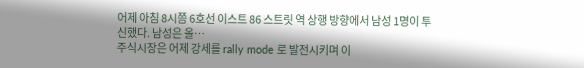어제 아침 8시쯤 6호선 이스트 86 스트릿 역 상행 방향에서 남성 1명이 투신했다. 남성은 올…
주식시장은 어제 강세를 rally mode 로 발전시키며 이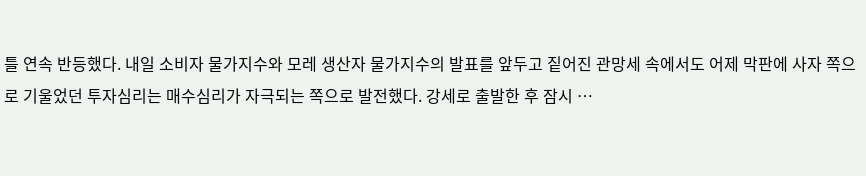틀 연속 반등했다. 내일 소비자 물가지수와 모레 생산자 물가지수의 발표를 앞두고 짙어진 관망세 속에서도 어제 막판에 사자 쪽으로 기울었던 투자심리는 매수심리가 자극되는 쪽으로 발전했다. 강세로 출발한 후 잠시 …